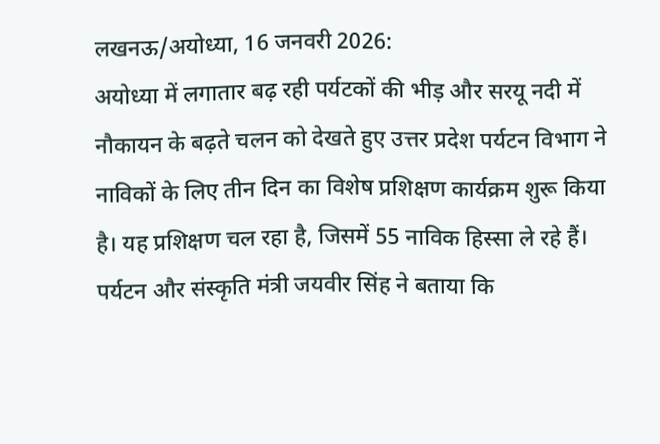लखनऊ/अयोध्या, 16 जनवरी 2026:
अयोध्या में लगातार बढ़ रही पर्यटकों की भीड़ और सरयू नदी में नौकायन के बढ़ते चलन को देखते हुए उत्तर प्रदेश पर्यटन विभाग ने नाविकों के लिए तीन दिन का विशेष प्रशिक्षण कार्यक्रम शुरू किया है। यह प्रशिक्षण चल रहा है, जिसमें 55 नाविक हिस्सा ले रहे हैं।
पर्यटन और संस्कृति मंत्री जयवीर सिंह ने बताया कि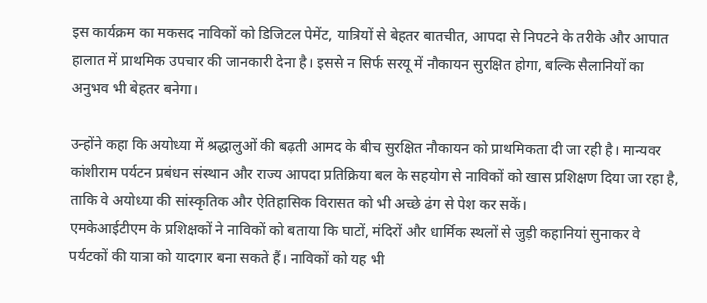इस कार्यक्रम का मकसद नाविकों को डिजिटल पेमेंट, यात्रियों से बेहतर बातचीत, आपदा से निपटने के तरीके और आपात हालात में प्राथमिक उपचार की जानकारी देना है। इससे न सिर्फ सरयू में नौकायन सुरक्षित होगा, बल्कि सैलानियों का अनुभव भी बेहतर बनेगा।

उन्होंने कहा कि अयोध्या में श्रद्धालुओं की बढ़ती आमद के बीच सुरक्षित नौकायन को प्राथमिकता दी जा रही है। मान्यवर कांशीराम पर्यटन प्रबंधन संस्थान और राज्य आपदा प्रतिक्रिया बल के सहयोग से नाविकों को खास प्रशिक्षण दिया जा रहा है, ताकि वे अयोध्या की सांस्कृतिक और ऐतिहासिक विरासत को भी अच्छे ढंग से पेश कर सकें।
एमकेआईटीएम के प्रशिक्षकों ने नाविकों को बताया कि घाटों, मंदिरों और धार्मिक स्थलों से जुड़ी कहानियां सुनाकर वे पर्यटकों की यात्रा को यादगार बना सकते हैं। नाविकों को यह भी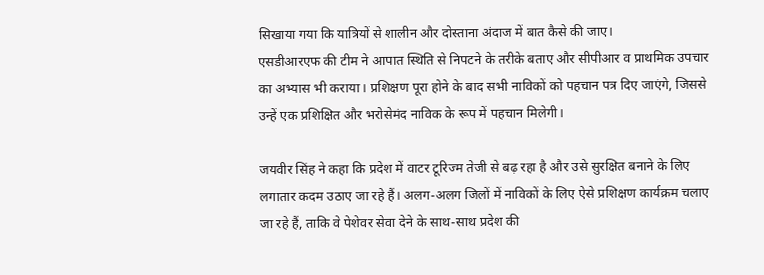सिखाया गया कि यात्रियों से शालीन और दोस्ताना अंदाज में बात कैसे की जाए।
एसडीआरएफ की टीम ने आपात स्थिति से निपटने के तरीके बताए और सीपीआर व प्राथमिक उपचार का अभ्यास भी कराया। प्रशिक्षण पूरा होने के बाद सभी नाविकों को पहचान पत्र दिए जाएंगे, जिससे उन्हें एक प्रशिक्षित और भरोसेमंद नाविक के रूप में पहचान मिलेगी।

जयवीर सिंह ने कहा कि प्रदेश में वाटर टूरिज्म तेजी से बढ़ रहा है और उसे सुरक्षित बनाने के लिए लगातार कदम उठाए जा रहे हैं। अलग-अलग जिलों में नाविकों के लिए ऐसे प्रशिक्षण कार्यक्रम चलाए जा रहे हैं, ताकि वे पेशेवर सेवा देने के साथ-साथ प्रदेश की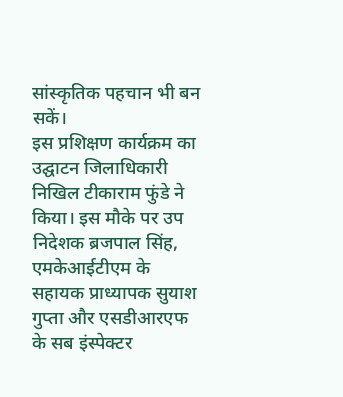सांस्कृतिक पहचान भी बन सकें।
इस प्रशिक्षण कार्यक्रम का उद्घाटन जिलाधिकारी निखिल टीकाराम फुंडे ने किया। इस मौके पर उप निदेशक ब्रजपाल सिंह, एमकेआईटीएम के सहायक प्राध्यापक सुयाश गुप्ता और एसडीआरएफ के सब इंस्पेक्टर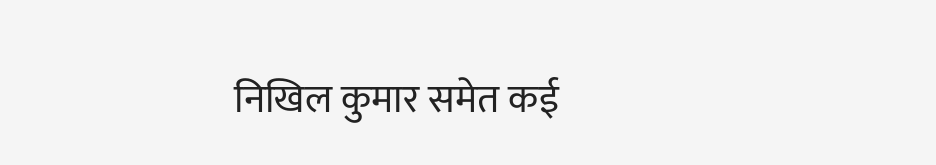निखिल कुमार समेत कई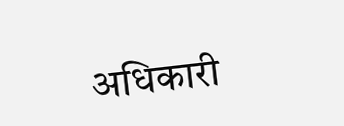अधिकारी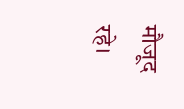मौजूद रहे।